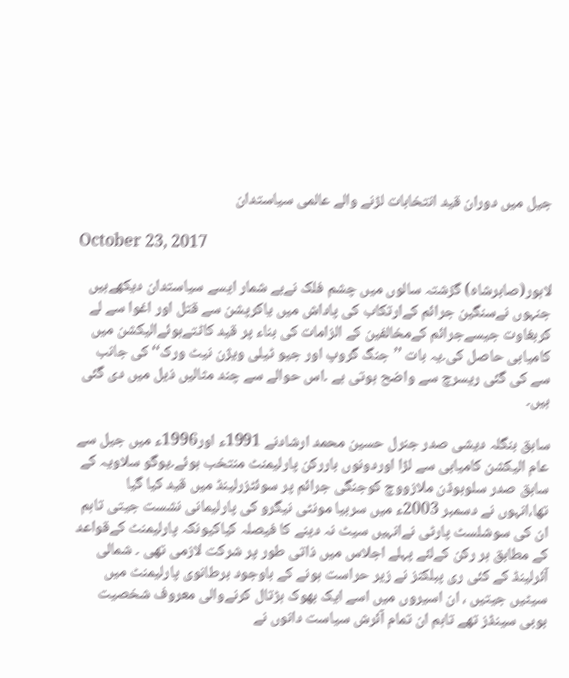جیل میں دوران قید انتخابات لڑنے والے عالمی سیاستدان

October 23, 2017

لاہور(صابرشاہ) گزشتہ سالوں میں چشم فلک نےبے شمار ایسے سیاستدان دیکھےہیں جنہوں نےسنگین جرائم کےارتکاب کی پاداش میں یاکرپشن سے قتل اور اغوا سے لے کربغاوت جیسےجرائم کےمخالفین کے الزامات کی بناء پر قید کاٹتےہوئےالیکشن میں کامیابی حاصل کی۔یہ بات ’’جنگ گروپ اور جیو ٹیلی ویژن نیٹ ورک‘‘ کی جانب سے کی گئی ریسرچ سے واضح ہوتی ہے ۔اس حوالے سے چند مثالیں ذیل میں دی گئی ہیں۔

سابق بنگلہ دیشی صدر جنرل حسین محمد ارشادنے 1991ء اور1996ء میں جیل سے عام الیکشن کامیابی سے لڑا اوردونوں باررکن پارلیمنٹ منتخب ہوئے۔یوگو سلاویہ کے سابق صدر سلوبوڈن ملازووچ کوجنگی جرائم پر سوئٹزرلینڈ میں قید کیا گیا تھا،انہوں نے دسمبر 2003ء میں سربیا مونٹی نیگرو کی پارلیمانی نشست جیتی تاہم ان کی سوشلسٹ پارٹی نےانہیں سیٹ نہ دینے کا فیصلہ کیاکیونکہ پارلیمنٹ کےقواعد کے مطابق ہر رکن کےلئے پہلے اجلاس میں ذاتی طور پر شرکت لازمی تھی ۔ شمالی آئرلینڈ کے کئی ری پبلکنز نے زیر حراست ہونے کے باوجود برطانوی پارلیمنٹ میں سیٹیں جیتیں ، ان اسیروں میں اسے ایک بھوک ہڑتال کرنےوالی معروف شخصیت بوبی سینڈز تھے تاہم ان تمام آئرش سیاست دانوں نے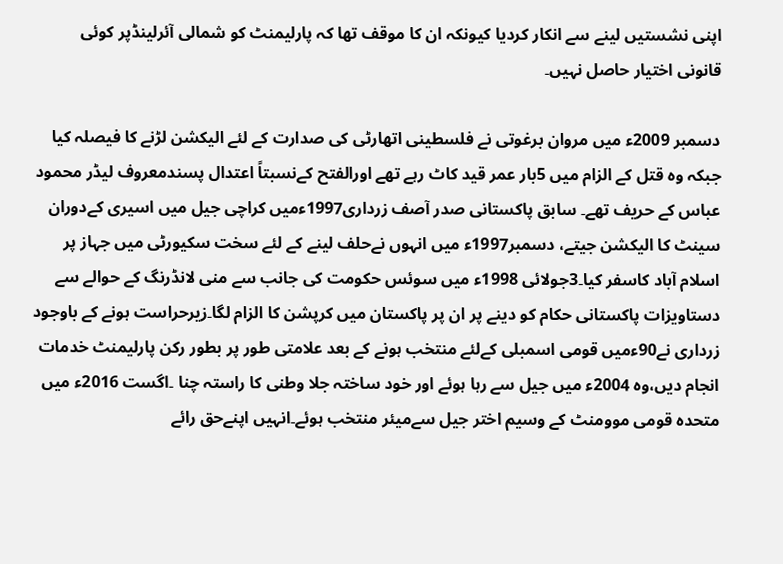اپنی نشستیں لینے سے انکار کردیا کیونکہ ان کا موقف تھا کہ پارلیمنٹ کو شمالی آئرلینڈپر کوئی قانونی اختیار حاصل نہیں۔

دسمبر 2009ء میں مروان برغوتی نے فلسطینی اتھارٹی کی صدارت کے لئے الیکشن لڑنے کا فیصلہ کیا جبکہ وہ قتل کے الزام میں 5بار عمر قید کاٹ رہے تھے اورالفتح کےنسبتاً اعتدال پسندمعروف لیڈر محمود عباس کے حریف تھے۔ سابق پاکستانی صدر آصف زرداری1997ءمیں کراچی جیل میں اسیری کےدوران سینٹ کا الیکشن جیتے، دسمبر1997ء میں انہوں نےحلف لینے کے لئے سخت سکیورٹی میں جہاز پر اسلام آباد کاسفر کیا۔3جولائی 1998ء میں سوئس حکومت کی جانب سے منی لانڈرنگ کے حوالے سے دستاویزات پاکستانی حکام کو دینے پر ان پر پاکستان میں کرپشن کا الزام لگا۔زیرحراست ہونے کے باوجود زرداری نے90ءمیں قومی اسمبلی کےلئے منتخب ہونے کے بعد علامتی طور پر بطور رکن پارلیمنٹ خدمات انجام دیں،وہ 2004ء میں جیل سے رہا ہوئے اور خود ساختہ جلا وطنی کا راستہ چنا ۔اگست 2016ء میں متحدہ قومی موومنٹ کے وسیم اختر جیل سےمیئر منتخب ہوئے۔انہیں اپنےحق رائے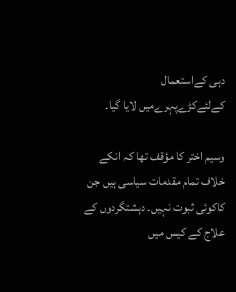دہی کےاستعمال کےلئےکڑےپہرےمیں لایا گیا۔

وسیم اختر کا مؤقف تھا کہ انکے خلاف تمام مقدمات سیاسی ہیں جن کاکوئی ثبوت نہیں۔ دہشتگردوں کے علاج کے کیس میں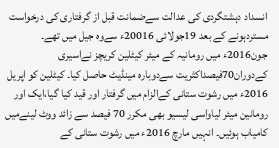انسداد دہشتگردی کی عدالت سےضمانت قبل از گرفتاری کی درخواست مستردہونے کے بعد 19جولائی 20016ء سےوہ جیل میں تھے۔ جون2016ء میں رومانیہ کے میئر کیٹلین کریچز نےاسیری کےدوران70فیصداکثریت سےدوبارہ مینڈیٹ حاصل کیا۔ کیٹلین کو اپریل 2016ء میں رشوت ستانی کےالزام میں گرفتار اور قید کیا گیا،ایک اور رومانین میئر لیاواسی لیسیو بھی مکرر 70 فیصد سے زائد ووٹ لینےمیں کامیاب ہوئیں۔ انہیں مارچ 2016ء میں رشوت ستانی کے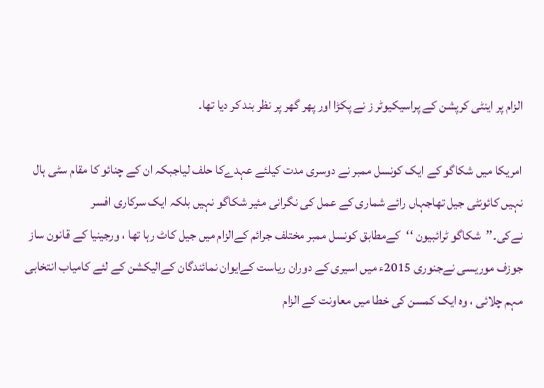الزام پر اینٹی کرپشن کے پراسیکیوٹر ز نے پکڑا اور پھر گھر پر نظر بند کر دیا تھا۔

امریکا میں شکاگو کے ایک کونسل ممبر نے دوسری مدت کیلئے عہدےکا حلف لیاجبکہ ان کے چنائو کا مقام سٹی ہال نہیں کائونٹی جیل تھاجہاں رائے شماری کے عمل کی نگرانی مئیر شکاگو نہیں بلکہ ایک سرکاری افسر نےکی۔’’شکاگو ٹرائبیون ‘‘کےمطابق کونسل ممبر مختلف جرائم کےالزام میں جیل کاٹ رہا تھا ، ورجینیا کے قانون ساز جوزف موریسی نےجنوری 2015ء میں اسیری کے دوران ریاست کےایوان نمائندگان کےالیکشن کے لئے کامیاب انتخابی مہم چلائی ، وہ ایک کمسن کی خطا میں معاونت کے الزام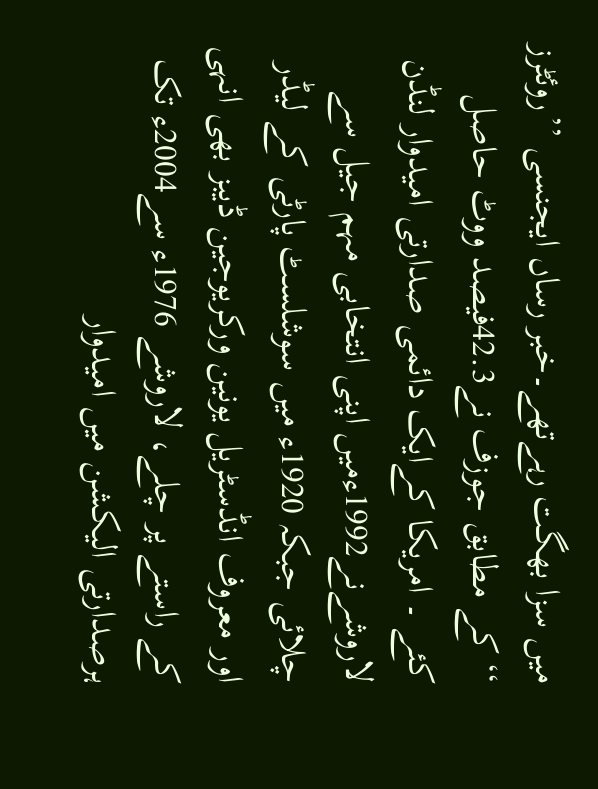میں سزا بھگت رہےتھے۔خبر رساں ایجنسی ’’روئٹرز ‘‘ کے مطابق جوزف نے42.3فیصد ووٹ حاصل کئے ۔ امریکا کےایک دائمی صدارتی امیدوار لنڈن لاروشےنے1992ءمیں اپنی انتخابی مہم جیل سے چلائی جبکہ 1920ء میں سوشلسٹ پارٹی کے لیڈر اور معروف انڈسٹریل یونین ورکریوجین ڈیبز بھی انہی کے راستے پر چلے، لاروشے 1976ء سے2004ء تک ہرصدارتی الیکشن میں امیدوار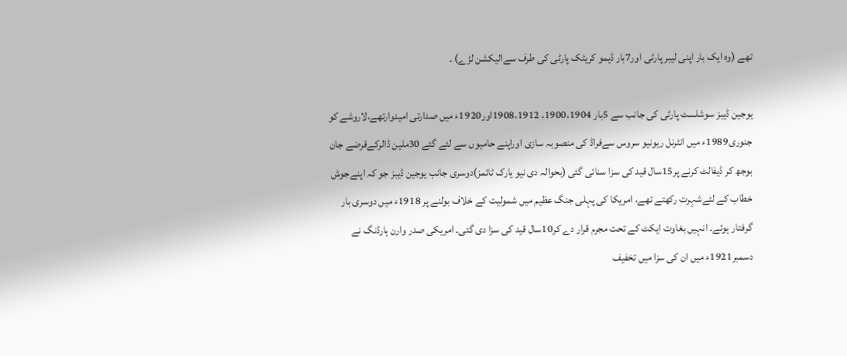تھے (وہ ایک بار اپنی لیبر پارٹی اور7بار ڈیمو کریٹک پارٹی کی طرف سےالیکشن لڑے) ۔

یوجین ڈیبز سوشلسٹ پارٹی کی جانب سے 5بار 1900،1904، 1908،1912اور1920ء میں صدارتی امیدوارتھے،لاروشے کو جنوری1989ء میں انٹرنل ریونیو سروس سےفراڈ کی منصوبہ سازی اوراپنے حامیوں سے لئے گئے 30ملین ڈالرکےقرضے جان بوجھ کر ڈیفالٹ کرنے پر15سال قید کی سزا سنائی گئی (بحوالہ دی نیو یارک ٹائمز)دوسری جانب یوجین ڈیبز جو کہ اپنےجوش خطاب کے لئےشہرت رکھتے تھے، امریکا کی پہلی جنگ عظیم میں شمولیت کے خلاف بولنے پر 1918ء میں دوسری بار گرفتار ہوئے۔ انہیں بغاوت ایکٹ کے تحت مجرم قرار دے کر10سال قید کی سزا دی گئی۔ امریکی صدر وارن ہارڈنگ نے دسمبر1921ء میں ان کی سزا میں تخفیف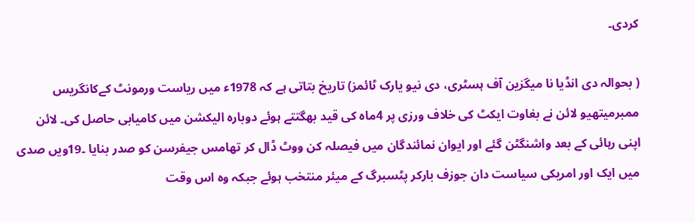کردی۔

( بحوالہ دی انڈیا نا میگزین آف ہسٹری، دی نیو یارک ٹائمز) تاریخ بتاتی ہے کہ 1978ء میں ریاست ورمونٹ کےکانگریس ممبرمیتھیو لائن نے بغاوت ایکٹ کی خلاف ورزی پر 4ماہ کی قید بھگتتے ہوئے دوبارہ الیکشن میں کامیابی حاصل کی۔ لائن اپنی رہائی کے بعد واشنگٹن گئے اور ایوان نمائندگان میں فیصلہ کن ووٹ ڈال کر تھامس جیفرسن کو صدر بنایا ۔19ویں صدی میں ایک اور امریکی سیاست دان جوزف بارکر پٹسبرگ کے میئر منتخب ہوئے جبکہ وہ اس وقت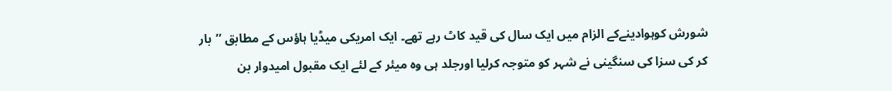شورش کوہوادینےکے الزام میں ایک سال کی قید کاٹ رہے تھے۔ ایک امریکی میڈیا ہاؤس کے مطابق ’’بار کر کی سزا کی سنگینی نے شہر کو متوجہ کرلیا اورجلد ہی وہ میئر کے لئے ایک مقبول امیدوار بن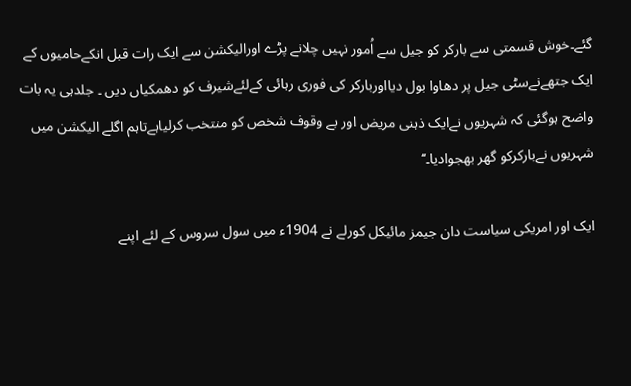گئے۔خوش قسمتی سے بارکر کو جیل سے اُمور نہیں چلانے پڑے اورالیکشن سے ایک رات قبل انکےحامیوں کے ایک جتھےنےسٹی جیل پر دھاوا بول دیااوربارکر کی فوری رہائی کےلئےشیرف کو دھمکیاں دیں ۔ جلدہی یہ بات واضح ہوگئی کہ شہریوں نےایک ذہنی مریض اور بے وقوف شخص کو منتخب کرلیاہےتاہم اگلے الیکشن میں شہریوں نےبارکرکو گھر بھجوادیا۔‘‘

ایک اور امریکی سیاست دان جیمز مائیکل کورلے نے 1904ء میں سول سروس کے لئے اپنے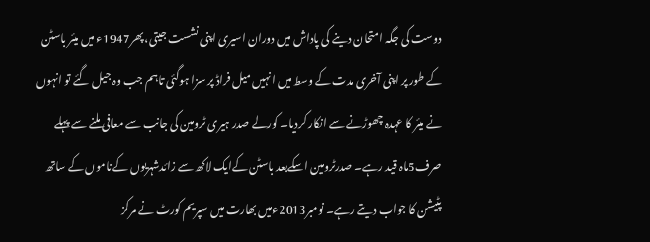دوست کی جگہ امتحان دینے کی پاداش میں دوران اسیری اپنی نشست جیتی، پھر1947ء میں میئر باسٹن کے طور پر اپنی آخری مدت کے وسط میں انہیں میل فراڈ پر سزا ہوگئی تاہم جب وہ جیل گئے تو انہوں نے میئر کا عہدہ چھوڑنے سے انکار کردیا۔ کورلے صدر ہیری ٹرومین کی جانب سے معافی ملنے سے پہلے صرف5ماہ قید رہے۔ صدرٹرومین اسکےبعد باسٹن کےایک لاکھ سے زائدشہریوں کےناموں کے ساتھ پٹیشن کا جواب دیتے رہے۔ نومبر2013ءمیں بھارت میں سپریم کورٹ نے مرکز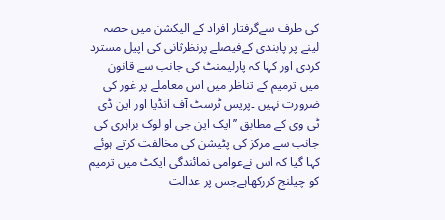کی طرف سےگرفتار افراد کے الیکشن میں حصہ لینے پر پابندی کےفیصلے پرنظرثانی کی اپیل مسترد کردی اور کہا کہ پارلیمنٹ کی جانب سے قانون میں ترمیم کے تناظر میں اس معاملے پر غور کی ضرورت نہیں ۔پریس ٹرسٹ آف انڈیا اور این ڈی ٹی وی کے مطابق ’’ایک این جی او لوک براہری کی جانب سے مرکز کی پٹیشن کی مخالفت کرتے ہوئے کہا گیا کہ اس نےعوامی نمائندگی ایکٹ میں ترمیم کو چیلنج کررکھاہےجس پر عدالت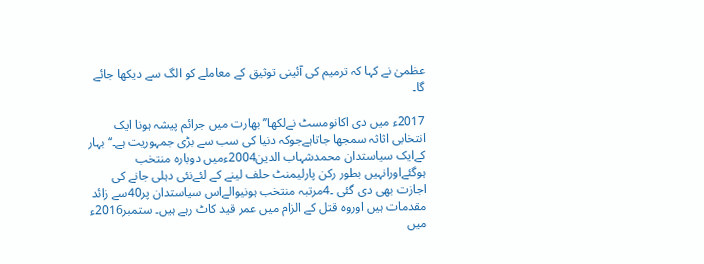عظمیٰ نے کہا کہ ترمیم کی آئینی توثیق کے معاملے کو الگ سے دیکھا جائے گا۔

2017ء میں دی اکانومسٹ نےلکھا’’بھارت میں جرائم پیشہ ہونا ایک انتخابی اثاثہ سمجھا جاتاہےجوکہ دنیا کی سب سے بڑی جمہوریت ہے۔‘‘ بہار کےایک سیاستدان محمدشہاب الدین2004ءمیں دوبارہ منتخب ہوگئےاورانہیں بطور رکن پارلیمنٹ حلف لینے کے لئےنئی دہلی جانے کی اجازت بھی دی گئی ۔4مرتبہ منتخب ہونیوالےاس سیاستدان پر40سے زائد مقدمات ہیں اوروہ قتل کے الزام میں عمر قید کاٹ رہے ہیں۔ ستمبر2016ء میں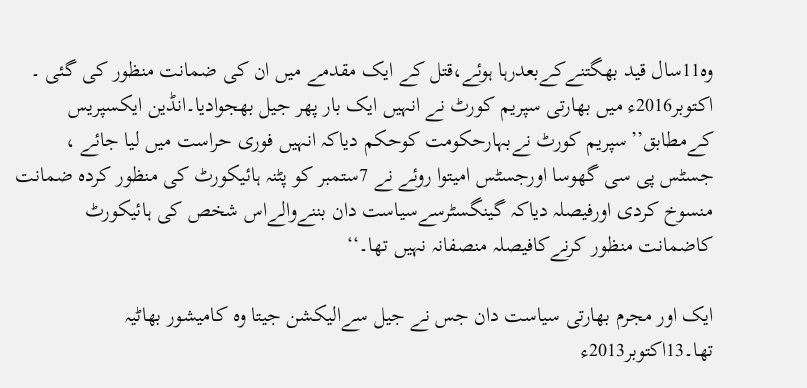وہ11سال قید بھگتنےکےبعدرہا ہوئے،قتل کے ایک مقدمے میں ان کی ضمانت منظور کی گئی ۔ اکتوبر2016ء میں بھارتی سپریم کورٹ نے انہیں ایک بار پھر جیل بھجوادیا۔انڈین ایکسپریس کےمطابق’’سپریم کورٹ نےبہارحکومت کوحکم دیاکہ انہیں فوری حراست میں لیا جائے ، جسٹس پی سی گھوسا اورجسٹس امیتوا روئے نے 7ستمبر کو پٹنہ ہائیکورٹ کی منظور کردہ ضمانت منسوخ کردی اورفیصلہ دیاکہ گینگسٹرسےسیاست دان بننےوالےاس شخص کی ہائیکورٹ کاضمانت منظور کرنےکافیصلہ منصفانہ نہیں تھا۔‘‘

ایک اور مجرم بھارتی سیاست دان جس نے جیل سےالیکشن جیتا وہ کامیشور بھاٹیہ تھا۔13اکتوبر2013ء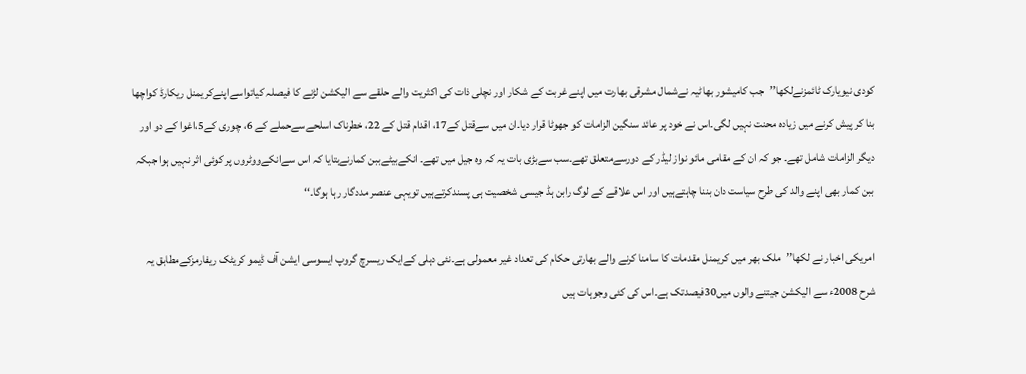کودی نیویارک ٹائمزنےلکھا’’جب کامیشور بھاٹیہ نےشمال مشرقی بھارت میں اپنے غربت کے شکار اور نچلی ذات کی اکثریت والے حلقے سے الیکشن لڑنے کا فیصلہ کیاتواسےاپنےکریمنل ریکارڈ کواچھا بنا کر پیش کرنے میں زیادہ محنت نہیں لگی۔اس نے خود پر عائد سنگین الزامات کو جھوٹا قرار دیا۔ان میں سےقتل کے17، اقدام قتل کے 22، خطرناک اسلحےسےحملے کے 6، چوری کے5،اغوا کے دو اور دیگر الزامات شامل تھے۔ جو کہ ان کے مقامی مائو نواز لیڈر کے دورسےمتعلق تھے۔سب سےبڑی بات یہ کہ وہ جیل میں تھے۔ انکےبیٹےببن کمارنےبتایا کہ اس سےانکےووٹروں پر کوئی اثر نہیں ہوا جبکہ ببن کمار بھی اپنے والد کی طرح سیاست دان بننا چاہتےہیں اور اس علاقے کے لوگ رابن ہڈ جیسی شخصیت ہی پسندکرتےہیں تویہی عنصر مددگار رہا ہوگا۔‘‘

امریکی اخبار نے لکھا’’ملک بھر میں کریمنل مقدمات کا سامنا کرنے والے بھارتی حکام کی تعداد غیر معمولی ہے۔نئی دہلی کےایک ریسرچ گروپ ایسوسی ایشن آف ڈیمو کریٹک ریفارمزکےمطابق یہ شرح 2008ء سے الیکشن جیتنے والوں میں30فیصدتک ہے۔اس کی کئی وجوہات ہیں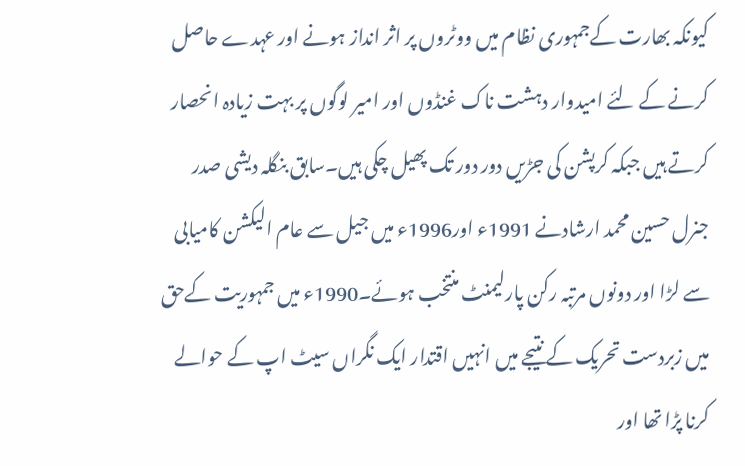کیونکہ بھارت کےجمہوری نظام میں ووٹروں پر اثر انداز ہونے اور عہدے حاصل کرنے کے لئے امیدوار دہشت ناک غنڈوں اور امیر لوگوں پر بہت زیادہ انحصار کرتے ہیں جبکہ کرپشن کی جڑیں دور دور تک پھیل چکی ہیں۔سابق بنگلہ دیشی صدر جنرل حسین محمد ارشادنے 1991ء اور1996ء میں جیل سے عام الیکشن کامیابی سے لڑا اور دونوں مرتبہ رکن پارلیمنٹ منتخب ہوئے۔1990ء میں جمہوریت کےحق میں زبردست تحریک کے نتیجے میں انہیں اقتدار ایک نگراں سیٹ اپ کے حوالے کرنا پڑا تھا اور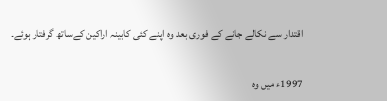اقتدار سے نکالے جانے کے فوری بعد وہ اپنے کئی کابینہ اراکین کےساتھ گرفتار ہوئے۔

1997ء میں وہ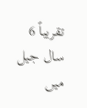تقریباً 6 سال جیل میں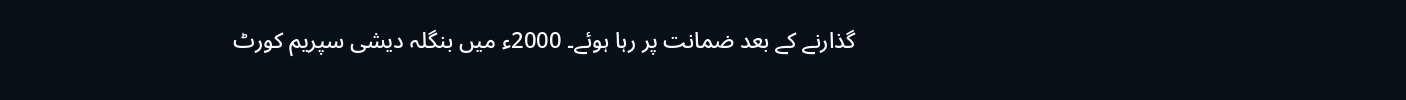گذارنے کے بعد ضمانت پر رہا ہوئے۔ 2000ء میں بنگلہ دیشی سپریم کورٹ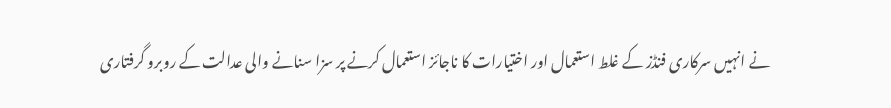نے انہیں سرکاری فنڈز کے غلط استعمال اور اختیارات کا ناجائز استعمال کرنے پر سزا سنانے والی عدالت کے روبرو گرفتاری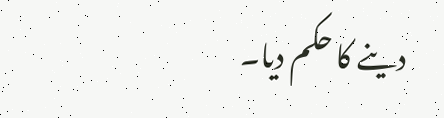دینے کا حکم دیا۔